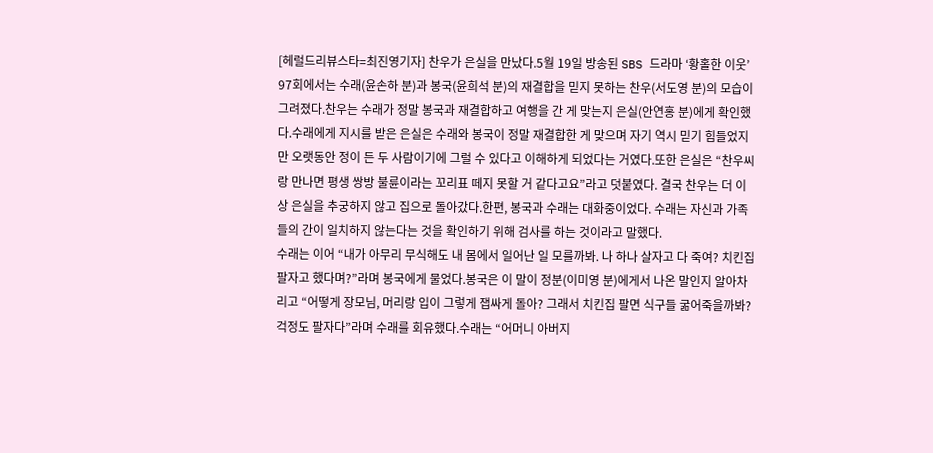[헤럴드리뷰스타=최진영기자] 찬우가 은실을 만났다.5월 19일 방송된 SBS 드라마 ‘황홀한 이웃’ 97회에서는 수래(윤손하 분)과 봉국(윤희석 분)의 재결합을 믿지 못하는 찬우(서도영 분)의 모습이 그려졌다.찬우는 수래가 정말 봉국과 재결합하고 여행을 간 게 맞는지 은실(안연홍 분)에게 확인했다.수래에게 지시를 받은 은실은 수래와 봉국이 정말 재결합한 게 맞으며 자기 역시 믿기 힘들었지만 오랫동안 정이 든 두 사람이기에 그럴 수 있다고 이해하게 되었다는 거였다.또한 은실은 “찬우씨랑 만나면 평생 쌍방 불륜이라는 꼬리표 떼지 못할 거 같다고요”라고 덧붙였다. 결국 찬우는 더 이상 은실을 추궁하지 않고 집으로 돌아갔다.한편, 봉국과 수래는 대화중이었다. 수래는 자신과 가족들의 간이 일치하지 않는다는 것을 확인하기 위해 검사를 하는 것이라고 말했다.
수래는 이어 “내가 아무리 무식해도 내 몸에서 일어난 일 모를까봐. 나 하나 살자고 다 죽여? 치킨집 팔자고 했다며?”라며 봉국에게 물었다.봉국은 이 말이 정분(이미영 분)에게서 나온 말인지 알아차리고 “어떻게 장모님, 머리랑 입이 그렇게 잽싸게 돌아? 그래서 치킨집 팔면 식구들 굶어죽을까봐? 걱정도 팔자다”라며 수래를 회유했다.수래는 “어머니 아버지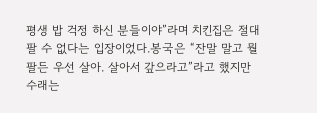평생 밥 걱정 하신 분들이야”라며 치킨집은 절대 팔 수 없다는 입장이었다.봉국은 “잔말 말고 뭘 팔든 우선 살아. 살아서 갚으라고”라고 했지만 수래는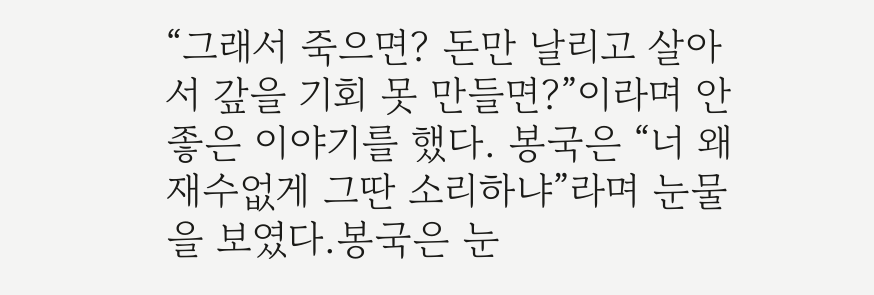“그래서 죽으면? 돈만 날리고 살아서 갚을 기회 못 만들면?”이라며 안 좋은 이야기를 했다. 봉국은 “너 왜 재수없게 그딴 소리하냐”라며 눈물을 보였다.봉국은 눈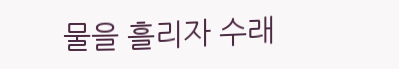물을 흘리자 수래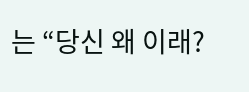는 “당신 왜 이래?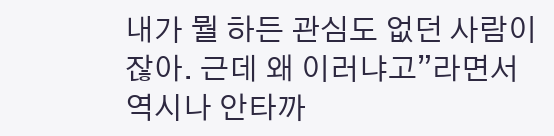내가 뭘 하든 관심도 없던 사람이잖아. 근데 왜 이러냐고”라면서 역시나 안타까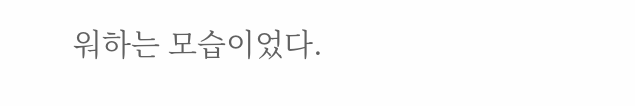워하는 모습이었다.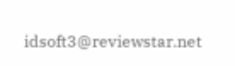idsoft3@reviewstar.net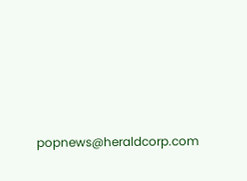popnews@heraldcorp.com